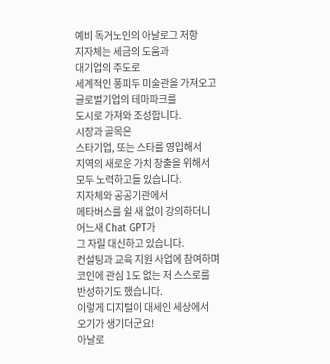예비 독거노인의 아날로그 저항
지자체는 세금의 도움과
대기업의 주도로
세계적인 퐁피두 미술관을 가져오고
글로벌기업의 테마파크를
도시로 가져와 조성합니다.
시장과 골목은
스타기업, 또는 스타를 영입해서
지역의 새로운 가치 창출을 위해서
모두 노력하고들 있습니다.
지자체와 공공기관에서
메타버스를 쉴 새 없이 강의하더니
어느새 Chat GPT가
그 자릴 대신하고 있습니다.
컨설팅과 교육 지원 사업에 참여하며
코인에 관심 1도 없는 저 스스로를
반성하기도 했습니다.
이렇게 디지털이 대세인 세상에서
오기가 생기더군요!
아날로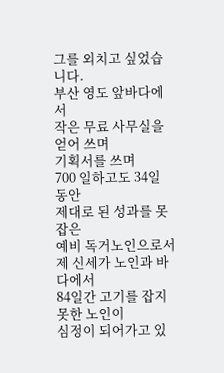그를 외치고 싶었습니다.
부산 영도 앞바다에서
작은 무료 사무실을 얻어 쓰며
기획서를 쓰며
700 일하고도 34일 동안
제대로 된 성과를 못 잡은
예비 독거노인으로서
제 신세가 노인과 바다에서
84일간 고기를 잡지 못한 노인이
심정이 되어가고 있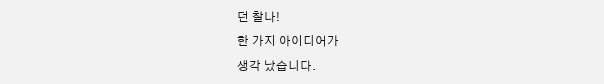던 찰나!
한 가지 아이디어가
생각 났습니다.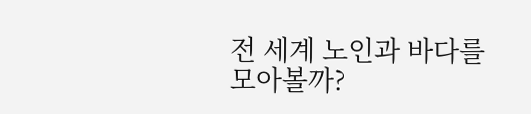전 세계 노인과 바다를
모아볼까?